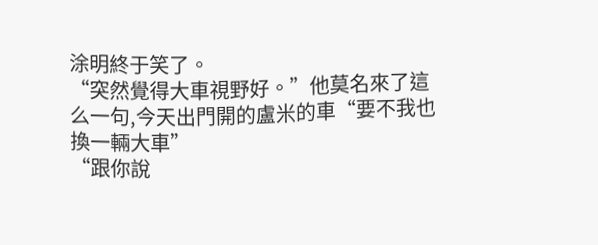涂明終于笑了。
“突然覺得大車視野好。”他莫名來了這么一句,今天出門開的盧米的車“要不我也換一輛大車”
“跟你說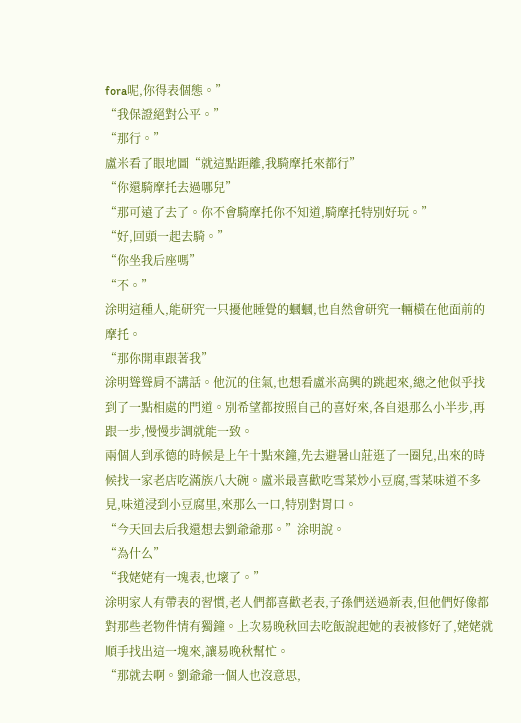fora呢,你得表個態。”
“我保證絕對公平。”
“那行。”
盧米看了眼地圖“就這點距離,我騎摩托來都行”
“你還騎摩托去過哪兒”
“那可遠了去了。你不會騎摩托你不知道,騎摩托特別好玩。”
“好,回頭一起去騎。”
“你坐我后座嗎”
“不。”
涂明這種人,能研究一只擾他睡覺的蟈蟈,也自然會研究一輛橫在他面前的摩托。
“那你開車跟著我”
涂明聳聳肩不講話。他沉的住氣,也想看盧米高興的跳起來,總之他似乎找到了一點相處的門道。別希望都按照自己的喜好來,各自退那么小半步,再跟一步,慢慢步調就能一致。
兩個人到承德的時候是上午十點來鐘,先去避暑山莊逛了一圈兒,出來的時候找一家老店吃滿族八大碗。盧米最喜歡吃雪菜炒小豆腐,雪菜味道不多見,味道浸到小豆腐里,來那么一口,特別對胃口。
“今天回去后我還想去劉爺爺那。”涂明說。
“為什么”
“我姥姥有一塊表,也壞了。”
涂明家人有帶表的習慣,老人們都喜歡老表,子孫們送過新表,但他們好像都對那些老物件情有獨鐘。上次易晚秋回去吃飯說起她的表被修好了,姥姥就順手找出這一塊來,讓易晚秋幫忙。
“那就去啊。劉爺爺一個人也沒意思,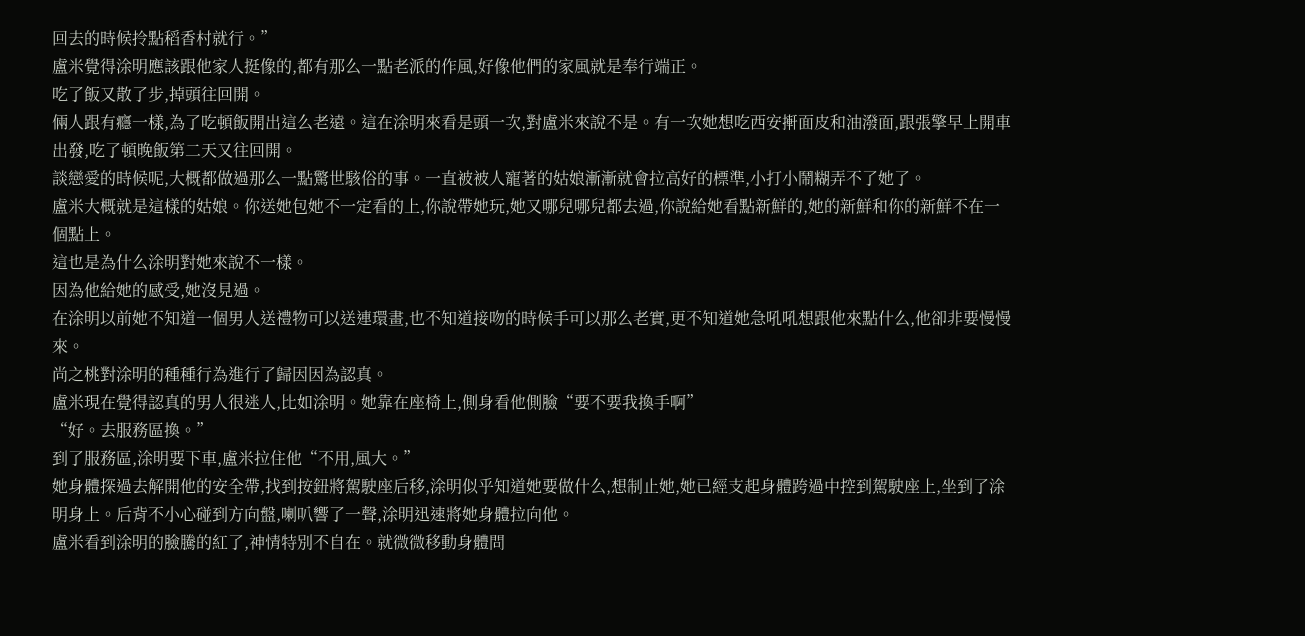回去的時候拎點稻香村就行。”
盧米覺得涂明應該跟他家人挺像的,都有那么一點老派的作風,好像他們的家風就是奉行端正。
吃了飯又散了步,掉頭往回開。
倆人跟有癮一樣,為了吃頓飯開出這么老遠。這在涂明來看是頭一次,對盧米來說不是。有一次她想吃西安搟面皮和油潑面,跟張擎早上開車出發,吃了頓晚飯第二天又往回開。
談戀愛的時候呢,大概都做過那么一點驚世駭俗的事。一直被被人寵著的姑娘漸漸就會拉高好的標準,小打小鬧糊弄不了她了。
盧米大概就是這樣的姑娘。你送她包她不一定看的上,你說帶她玩,她又哪兒哪兒都去過,你說給她看點新鮮的,她的新鮮和你的新鮮不在一個點上。
這也是為什么涂明對她來說不一樣。
因為他給她的感受,她沒見過。
在涂明以前她不知道一個男人送禮物可以送連環畫,也不知道接吻的時候手可以那么老實,更不知道她急吼吼想跟他來點什么,他卻非要慢慢來。
尚之桃對涂明的種種行為進行了歸因因為認真。
盧米現在覺得認真的男人很迷人,比如涂明。她靠在座椅上,側身看他側臉“要不要我換手啊”
“好。去服務區換。”
到了服務區,涂明要下車,盧米拉住他“不用,風大。”
她身體探過去解開他的安全帶,找到按鈕將駕駛座后移,涂明似乎知道她要做什么,想制止她,她已經支起身體跨過中控到駕駛座上,坐到了涂明身上。后背不小心碰到方向盤,喇叭響了一聲,涂明迅速將她身體拉向他。
盧米看到涂明的臉騰的紅了,神情特別不自在。就微微移動身體問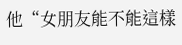他“女朋友能不能這樣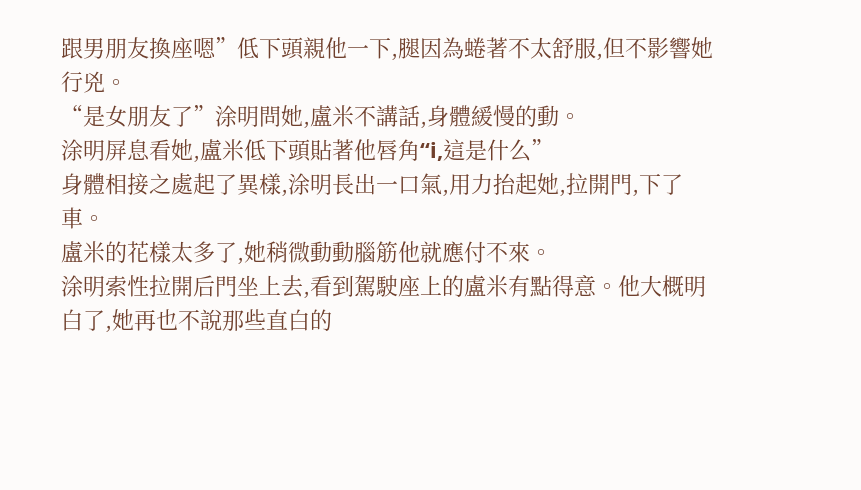跟男朋友換座嗯”低下頭親他一下,腿因為蜷著不太舒服,但不影響她行兇。
“是女朋友了”涂明問她,盧米不講話,身體緩慢的動。
涂明屏息看她,盧米低下頭貼著他唇角“i,這是什么”
身體相接之處起了異樣,涂明長出一口氣,用力抬起她,拉開門,下了車。
盧米的花樣太多了,她稍微動動腦筋他就應付不來。
涂明索性拉開后門坐上去,看到駕駛座上的盧米有點得意。他大概明白了,她再也不說那些直白的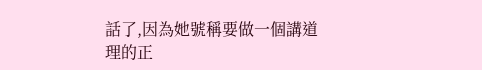話了,因為她號稱要做一個講道理的正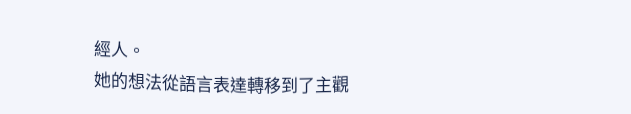經人。
她的想法從語言表達轉移到了主觀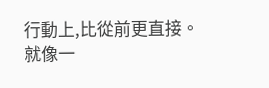行動上,比從前更直接。
就像一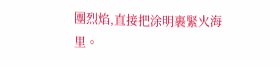團烈焰,直接把涂明裹緊火海里。